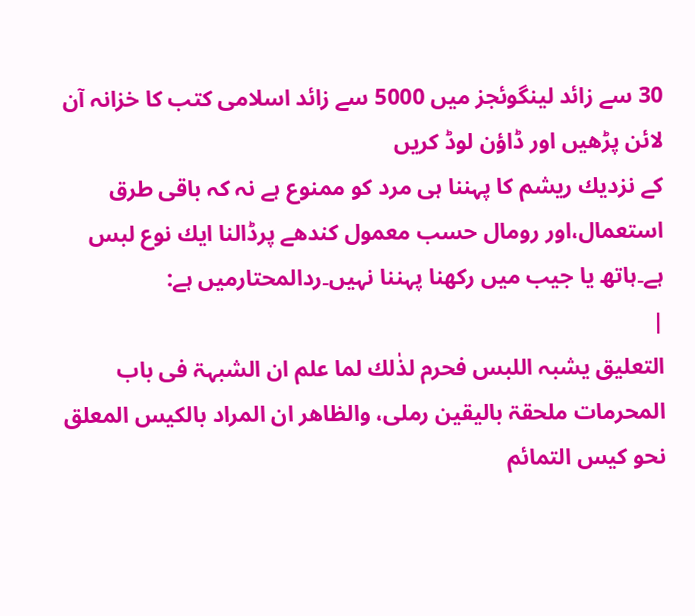30 سے زائد لینگوئجز میں 5000 سے زائد اسلامی کتب کا خزانہ آن لائن پڑھیں اور ڈاؤن لوڈ کریں
کے نزدیك ریشم کا پہننا ہی مرد کو ممنوع ہے نہ کہ باقی طرق استعمال،اور رومال حسب معمول کندھے پرڈالنا ایك نوع لبس ہے۔ہاتھ یا جیب میں رکھنا پہننا نہیں۔ردالمحتارمیں ہے:
|
التعلیق یشبہ اللبس فحرم لذٰلك لما علم ان الشبہۃ فی باب المحرمات ملحقۃ بالیقین رملی، والظاھر ان المراد بالکیس المعلق نحو کیس التمائم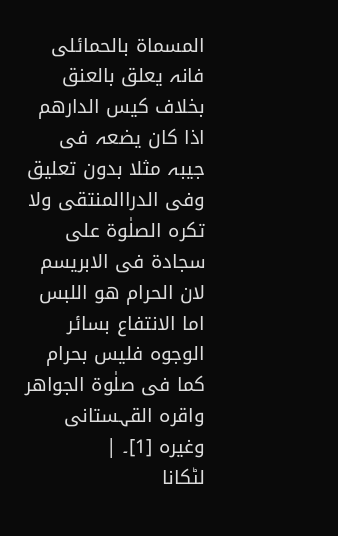المسماۃ بالحمائلی فانہ یعلق بالعنق بخلاف کیس الدارھم اذا کان یضعہ فی جیبہ مثلا بدون تعلیق وفی الدراالمنتقی ولا تکرہ الصلٰوۃ علی سجادۃ فی الابریسم لان الحرام ھو اللبس اما الانتفاع بسائر الوجوہ فلیس بحرام کما فی صلٰوۃ الجواھر واقرہ القہستانی وغیرہ [1]۔ |
لٹکانا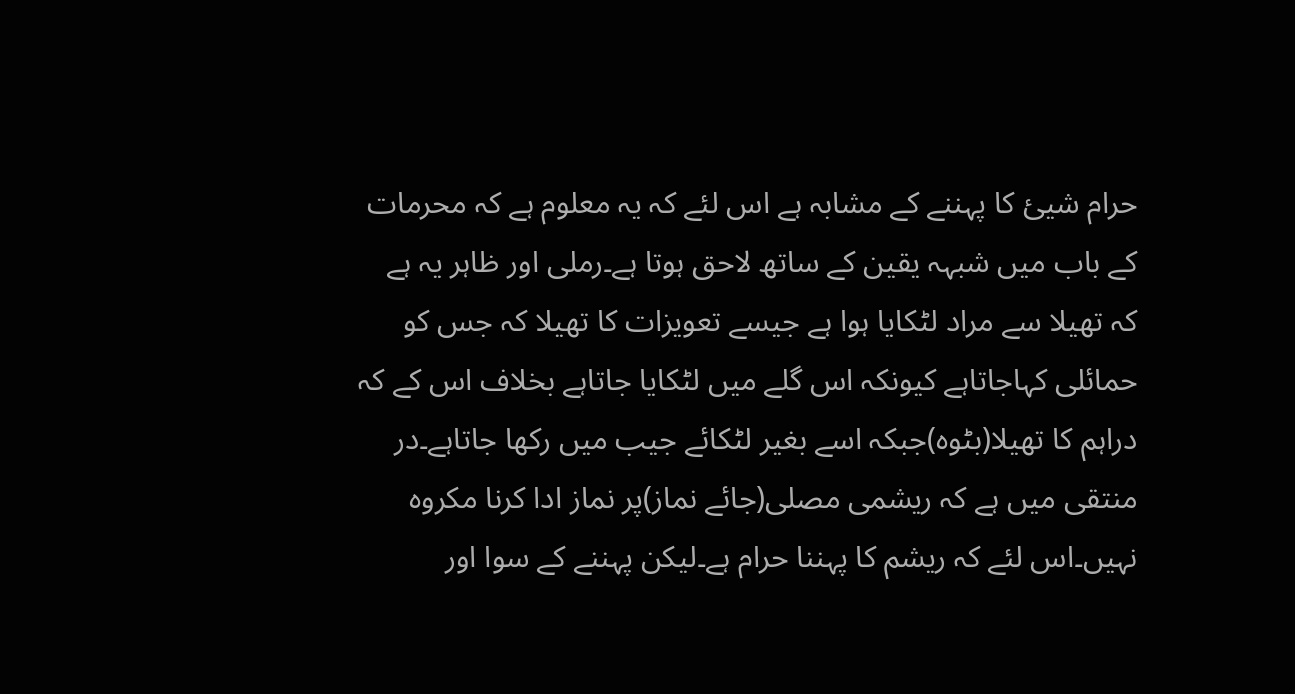حرام شیئ کا پہننے کے مشابہ ہے اس لئے کہ یہ معلوم ہے کہ محرمات کے باب میں شبہہ یقین کے ساتھ لاحق ہوتا ہے۔رملی اور ظاہر یہ ہے کہ تھیلا سے مراد لٹکایا ہوا ہے جیسے تعویزات کا تھیلا کہ جس کو حمائلی کہاجاتاہے کیونکہ اس گلے میں لٹکایا جاتاہے بخلاف اس کے کہ دراہم کا تھیلا(بٹوہ)جبکہ اسے بغیر لٹکائے جیب میں رکھا جاتاہے۔در منتقی میں ہے کہ ریشمی مصلی(جائے نماز)پر نماز ادا کرنا مکروہ نہیں۔اس لئے کہ ریشم کا پہننا حرام ہے۔لیکن پہننے کے سوا اور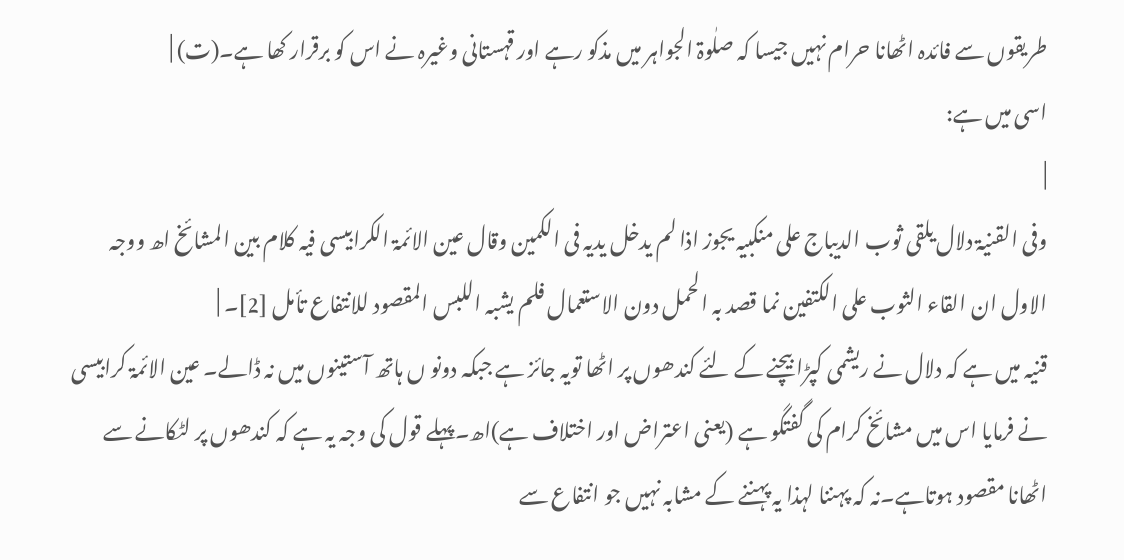طریقوں سے فائدہ اٹھانا حرام نہیں جیسا کہ صلٰوۃ الجواہر میں مذکو رہے اور قہستانی وغیرہ نے اس کو برقرار کھا ہے۔(ت) |
اسی میں ہے:
|
وفی القنیۃ دلال یلقی ثوب الدیباج علی منکبیہ یجوز اذا لم یدخل یدیہ فی الکمین وقال عین الائمۃ الکرابیسی فیہ کلام بین المشائخ اھ ووجہ الاول ان القاء الثوب علی الکتفین نما قصد بہ الحمل دون الاستعمال فلم یشبہ اللبس المقصود للانتفاع تأمل [2]۔ |
قنیہ میں ہے کہ دلال نے ریشمی کپڑا بیچنے کے لئے کندھوں پر اٹھا تویہ جائز ہے جبکہ دونو ں ہاتھ آستینوں میں نہ ڈالے۔ عین الائمۃ کرابیسی نے فرمایا اس میں مشائخ کرام کی گفتگو ہے (یعنی اعتراض اور اختلاف ہے)اھ۔پہلے قول کی وجہ یہ ہے کہ کندھوں پر لٹکانے سے اٹھانا مقصود ہوتاہے۔نہ کہ پہننا لہذا یہ پہننے کے مشابہ نہیں جو انتفاع سے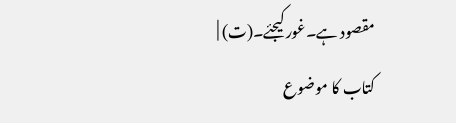مقصود ہے۔غور کیجئے۔(ت) |
کتاب کا موضوع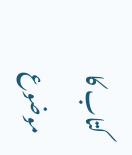کتاب کا موضوع